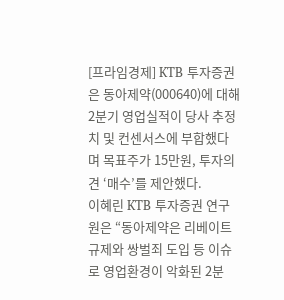[프라임경제] KTB 투자증권은 동아제약(000640)에 대해 2분기 영업실적이 당사 추정치 및 컨센서스에 부합했다며 목표주가 15만원, 투자의견 ‘매수’를 제안했다.
이혜린 KTB 투자증권 연구원은 “동아제약은 리베이트 규제와 쌍벌죄 도입 등 이슈로 영업환경이 악화된 2분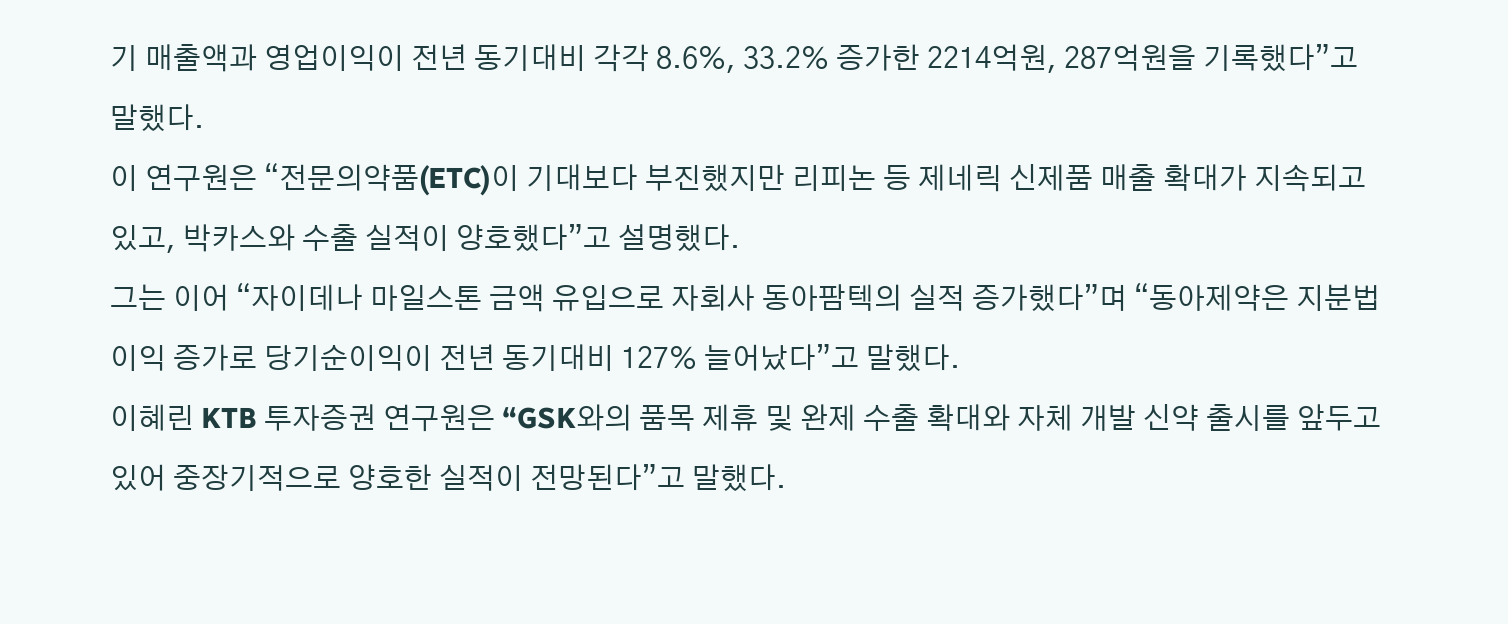기 매출액과 영업이익이 전년 동기대비 각각 8.6%, 33.2% 증가한 2214억원, 287억원을 기록했다”고 말했다.
이 연구원은 “전문의약품(ETC)이 기대보다 부진했지만 리피논 등 제네릭 신제품 매출 확대가 지속되고 있고, 박카스와 수출 실적이 양호했다”고 설명했다.
그는 이어 “자이데나 마일스톤 금액 유입으로 자회사 동아팜텍의 실적 증가했다”며 “동아제약은 지분법 이익 증가로 당기순이익이 전년 동기대비 127% 늘어났다”고 말했다.
이혜린 KTB 투자증권 연구원은 “GSK와의 품목 제휴 및 완제 수출 확대와 자체 개발 신약 출시를 앞두고 있어 중장기적으로 양호한 실적이 전망된다”고 말했다.